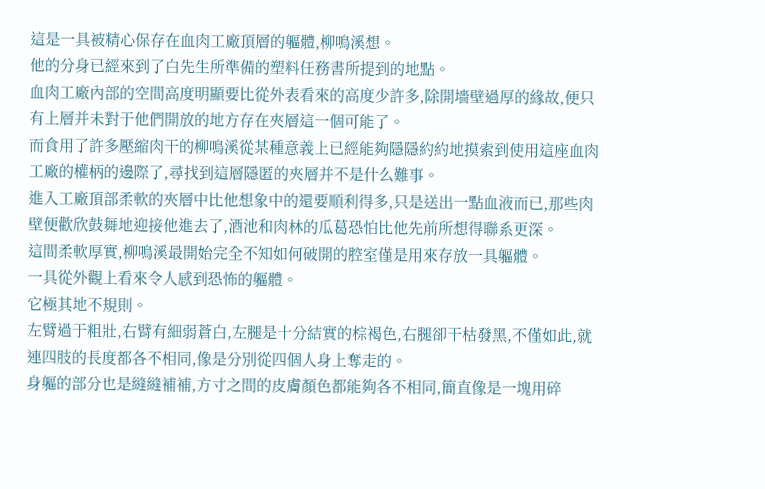這是一具被精心保存在血肉工廠頂層的軀體,柳鳴溪想。
他的分身已經來到了白先生所準備的塑料任務書所提到的地點。
血肉工廠內部的空間高度明顯要比從外表看來的高度少許多,除開墻壁過厚的緣故,便只有上層并未對于他們開放的地方存在夾層這一個可能了。
而食用了許多壓縮肉干的柳鳴溪從某種意義上已經能夠隱隱約約地摸索到使用這座血肉工廠的權柄的邊際了,尋找到這層隱匿的夾層并不是什么難事。
進入工廠頂部柔軟的夾層中比他想象中的還要順利得多,只是送出一點血液而已,那些肉壁便歡欣鼓舞地迎接他進去了,酒池和肉林的瓜葛恐怕比他先前所想得聯系更深。
這間柔軟厚實,柳鳴溪最開始完全不知如何破開的腔室僅是用來存放一具軀體。
一具從外觀上看來令人感到恐怖的軀體。
它極其地不規則。
左臂過于粗壯,右臂有細弱蒼白,左腿是十分結實的棕褐色,右腿卻干枯發黑,不僅如此,就連四肢的長度都各不相同,像是分別從四個人身上奪走的。
身軀的部分也是縫縫補補,方寸之間的皮膚顏色都能夠各不相同,簡直像是一塊用碎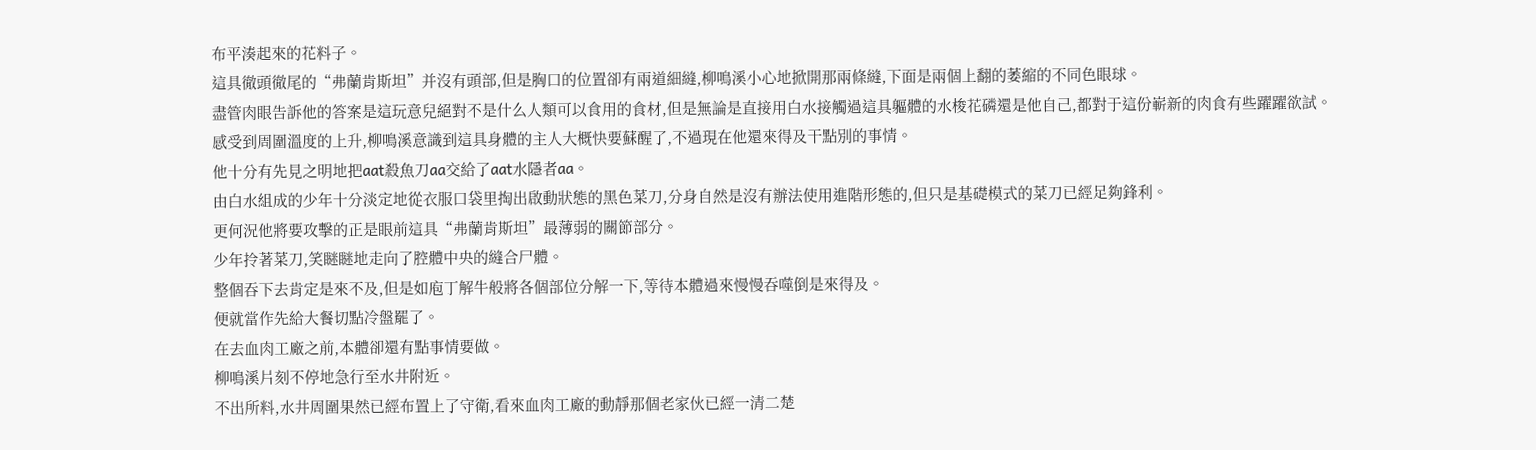布平湊起來的花料子。
這具徹頭徹尾的“弗蘭肯斯坦”并沒有頭部,但是胸口的位置卻有兩道細縫,柳鳴溪小心地掀開那兩條縫,下面是兩個上翻的萎縮的不同色眼球。
盡管肉眼告訴他的答案是這玩意兒絕對不是什么人類可以食用的食材,但是無論是直接用白水接觸過這具軀體的水梭花磷還是他自己,都對于這份嶄新的肉食有些躍躍欲試。
感受到周圍溫度的上升,柳鳴溪意識到這具身體的主人大概快要蘇醒了,不過現在他還來得及干點別的事情。
他十分有先見之明地把aat殺魚刀aa交給了aat水隱者aa。
由白水組成的少年十分淡定地從衣服口袋里掏出啟動狀態的黑色菜刀,分身自然是沒有辦法使用進階形態的,但只是基礎模式的菜刀已經足夠鋒利。
更何況他將要攻擊的正是眼前這具“弗蘭肯斯坦”最薄弱的關節部分。
少年拎著菜刀,笑瞇瞇地走向了腔體中央的縫合尸體。
整個吞下去肯定是來不及,但是如庖丁解牛般將各個部位分解一下,等待本體過來慢慢吞噬倒是來得及。
便就當作先給大餐切點冷盤罷了。
在去血肉工廠之前,本體卻還有點事情要做。
柳鳴溪片刻不停地急行至水井附近。
不出所料,水井周圍果然已經布置上了守衛,看來血肉工廠的動靜那個老家伙已經一清二楚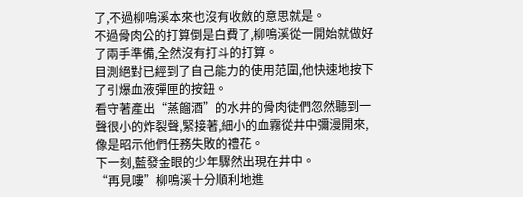了,不過柳鳴溪本來也沒有收斂的意思就是。
不過骨肉公的打算倒是白費了,柳鳴溪從一開始就做好了兩手準備,全然沒有打斗的打算。
目測絕對已經到了自己能力的使用范圍,他快速地按下了引爆血液彈匣的按鈕。
看守著產出“蒸餾酒”的水井的骨肉徒們忽然聽到一聲很小的炸裂聲,緊接著,細小的血霧從井中彌漫開來,像是昭示他們任務失敗的禮花。
下一刻,藍發金眼的少年驟然出現在井中。
“再見嘍”柳鳴溪十分順利地進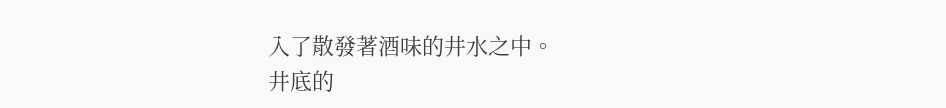入了散發著酒味的井水之中。
井底的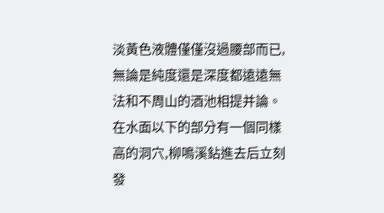淡黃色液體僅僅沒過腰部而已,無論是純度還是深度都遠遠無法和不周山的酒池相提并論。
在水面以下的部分有一個同樣高的洞穴,柳鳴溪鉆進去后立刻發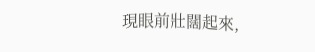現眼前壯闊起來,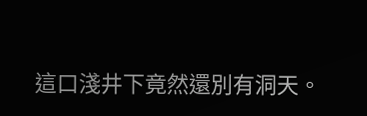這口淺井下竟然還別有洞天。